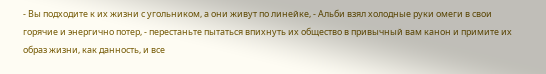- Вы подходите к их жизни с угольником, а они живут по линейке, - Альби взял холодные руки омеги в свои горячие и энергично потер, - перестаньте пытаться впихнуть их общество в привычный вам канон и примите их образ жизни, как данность, и все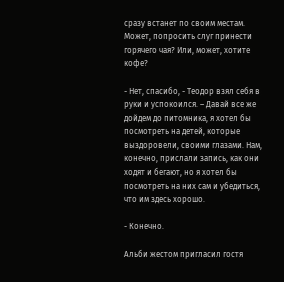сразу встанет по своим местам. Может, попросить слуг принести горячего чая? Или, может, хотите кофе?

- Нет, спасибо, - Теодор взял себя в руки и успокоился. – Давай все же дойдем до питомника, я хотел бы посмотреть на детей, которые выздоровели, своими глазами. Нам, конечно, прислали запись, как они ходят и бегают, но я хотел бы посмотреть на них сам и убедиться, что им здесь хорошо.

- Конечно.

Альби жестом пригласил гостя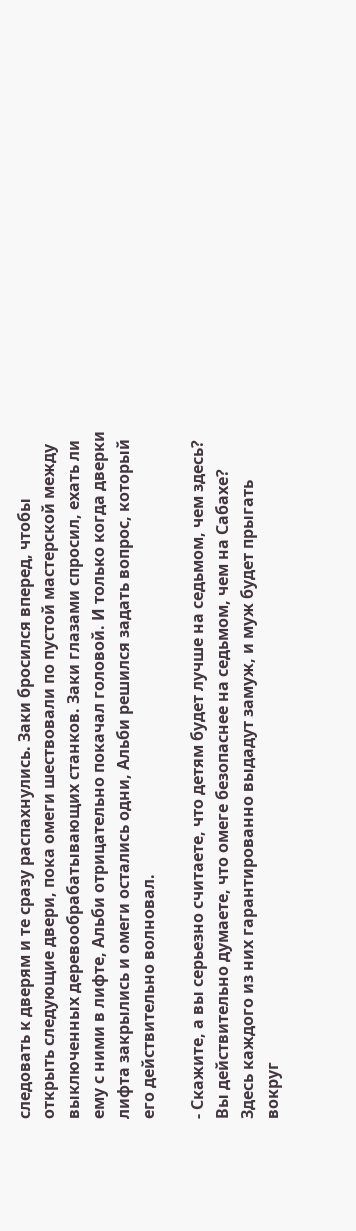следовать к дверям и те сразу распахнулись. Заки бросился вперед, чтобы открыть следующие двери, пока омеги шествовали по пустой мастерской между выключенных деревообрабатывающих станков. Заки глазами спросил, ехать ли ему с ними в лифте, Альби отрицательно покачал головой. И только когда дверки лифта закрылись и омеги остались одни, Альби решился задать вопрос, который его действительно волновал.

- Скажите, а вы серьезно считаете, что детям будет лучше на седьмом, чем здесь? Вы действительно думаете, что омеге безопаснее на седьмом, чем на Сабахе? Здесь каждого из них гарантированно выдадут замуж, и муж будет прыгать вокруг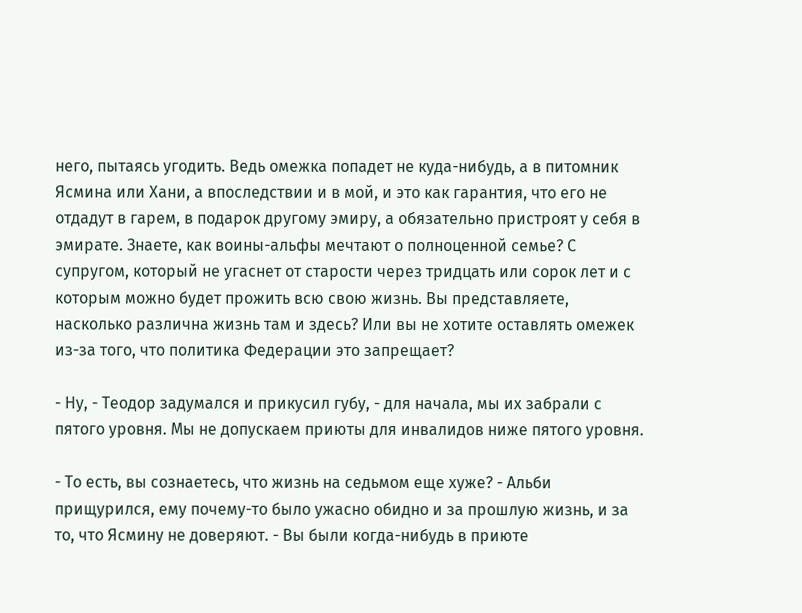него, пытаясь угодить. Ведь омежка попадет не куда-нибудь, а в питомник Ясмина или Хани, а впоследствии и в мой, и это как гарантия, что его не отдадут в гарем, в подарок другому эмиру, а обязательно пристроят у себя в эмирате. Знаете, как воины-альфы мечтают о полноценной семье? С супругом, который не угаснет от старости через тридцать или сорок лет и с которым можно будет прожить всю свою жизнь. Вы представляете, насколько различна жизнь там и здесь? Или вы не хотите оставлять омежек из-за того, что политика Федерации это запрещает?

- Ну, - Теодор задумался и прикусил губу, - для начала, мы их забрали с пятого уровня. Мы не допускаем приюты для инвалидов ниже пятого уровня.

- То есть, вы сознаетесь, что жизнь на седьмом еще хуже? - Альби прищурился, ему почему-то было ужасно обидно и за прошлую жизнь, и за то, что Ясмину не доверяют. - Вы были когда-нибудь в приюте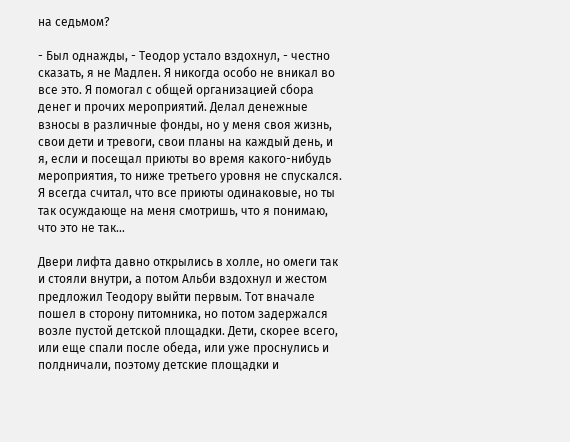на седьмом?

- Был однажды, - Теодор устало вздохнул, - честно сказать, я не Мадлен. Я никогда особо не вникал во все это. Я помогал с общей организацией сбора денег и прочих мероприятий. Делал денежные взносы в различные фонды, но у меня своя жизнь, свои дети и тревоги, свои планы на каждый день, и я, если и посещал приюты во время какого-нибудь мероприятия, то ниже третьего уровня не спускался. Я всегда считал, что все приюты одинаковые, но ты так осуждающе на меня смотришь, что я понимаю, что это не так…

Двери лифта давно открылись в холле, но омеги так и стояли внутри, а потом Альби вздохнул и жестом предложил Теодору выйти первым. Тот вначале пошел в сторону питомника, но потом задержался возле пустой детской площадки. Дети, скорее всего, или еще спали после обеда, или уже проснулись и полдничали, поэтому детские площадки и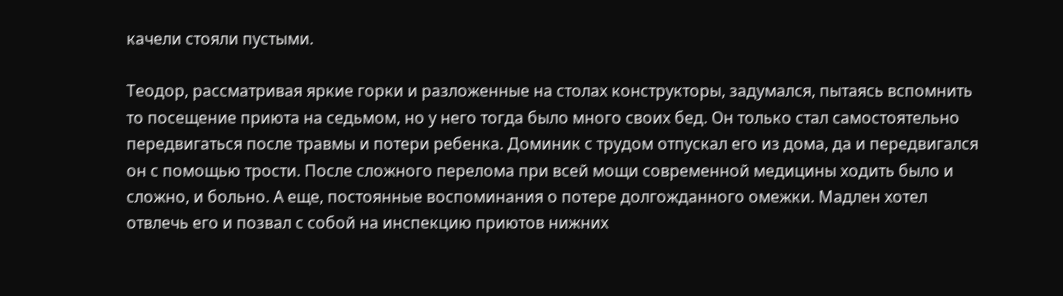качели стояли пустыми.

Теодор, рассматривая яркие горки и разложенные на столах конструкторы, задумался, пытаясь вспомнить то посещение приюта на седьмом, но у него тогда было много своих бед. Он только стал самостоятельно передвигаться после травмы и потери ребенка. Доминик с трудом отпускал его из дома, да и передвигался он с помощью трости. После сложного перелома при всей мощи современной медицины ходить было и сложно, и больно. А еще, постоянные воспоминания о потере долгожданного омежки. Мадлен хотел отвлечь его и позвал с собой на инспекцию приютов нижних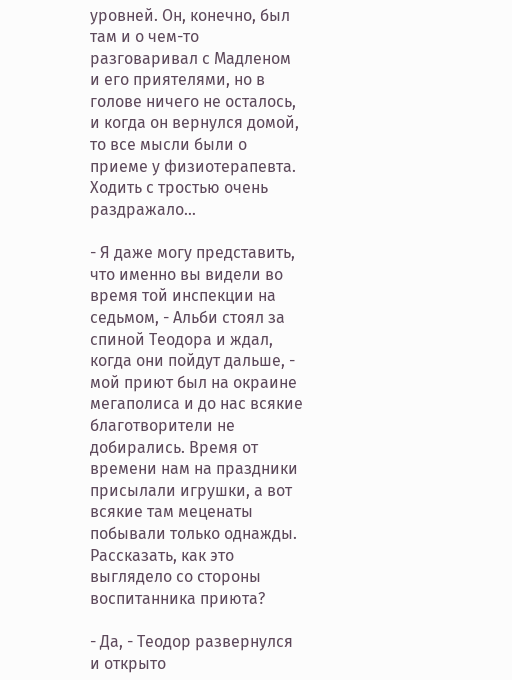уровней. Он, конечно, был там и о чем-то разговаривал с Мадленом и его приятелями, но в голове ничего не осталось, и когда он вернулся домой, то все мысли были о приеме у физиотерапевта. Ходить с тростью очень раздражало…

- Я даже могу представить, что именно вы видели во время той инспекции на седьмом, - Альби стоял за спиной Теодора и ждал, когда они пойдут дальше, - мой приют был на окраине мегаполиса и до нас всякие благотворители не добирались. Время от времени нам на праздники присылали игрушки, а вот всякие там меценаты побывали только однажды. Рассказать, как это выглядело со стороны воспитанника приюта?

- Да, - Теодор развернулся и открыто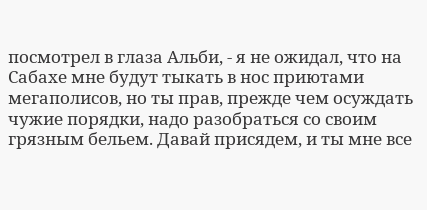посмотрел в глаза Альби, - я не ожидал, что на Сабахе мне будут тыкать в нос приютами мегаполисов, но ты прав, прежде чем осуждать чужие порядки, надо разобраться со своим грязным бельем. Давай присядем, и ты мне все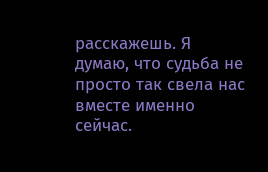расскажешь. Я думаю, что судьба не просто так свела нас вместе именно сейчас.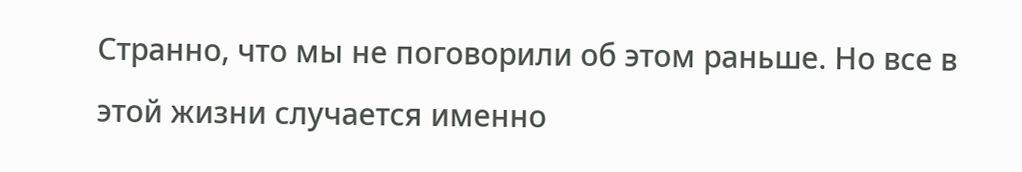Странно, что мы не поговорили об этом раньше. Но все в этой жизни случается именно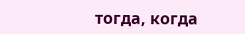тогда, когда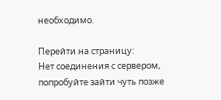необходимо.

Перейти на страницу:
Нет соединения с сервером, попробуйте зайти чуть позже